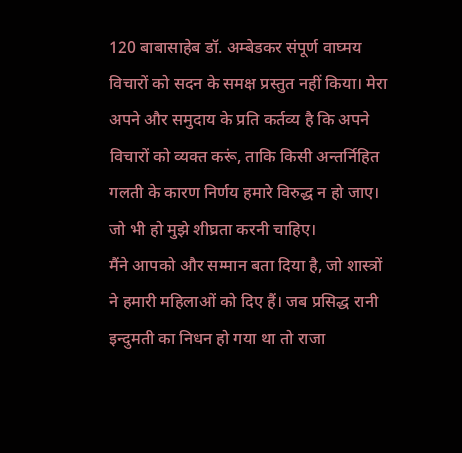120 बाबासाहेब डॉ. अम्बेडकर संपूर्ण वाघ्मय
विचारों को सदन के समक्ष प्रस्तुत नहीं किया। मेरा अपने और समुदाय के प्रति कर्तव्य है कि अपने विचारों को व्यक्त करूं, ताकि किसी अन्तर्निहित गलती के कारण निर्णय हमारे विरुद्ध न हो जाए। जो भी हो मुझे शीघ्रता करनी चाहिए।
मैंने आपको और सम्मान बता दिया है, जो शास्त्रों ने हमारी महिलाओं को दिए हैं। जब प्रसिद्ध रानी इन्दुमती का निधन हो गया था तो राजा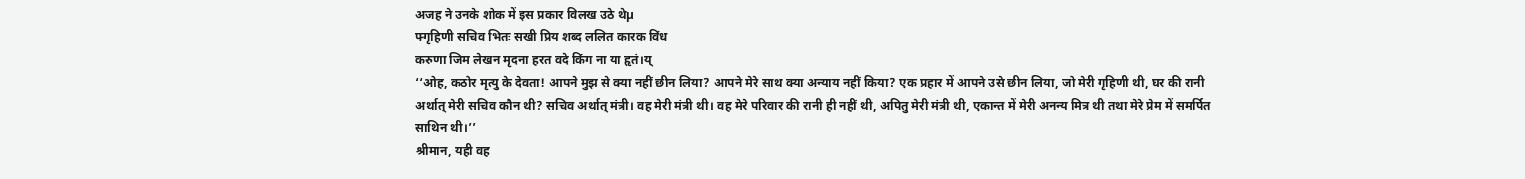अजह ने उनके शोक में इस प्रकार विलख उठे थेµ
फ्गृहिणी सचिव भितः सखी प्रिय शब्द ललित कारक विंध
करुणा जिम लेखन मृदना हरत वदे किंग ना या हृतं।य्
‘‘ओह, कठोर मृत्यु के देवता! आपने मुझ से क्या नहीं छीन लिया? आपने मेरे साथ क्या अन्याय नहीं किया? एक प्रहार में आपने उसे छीन लिया, जो मेरी गृहिणी थी, घर की रानी अर्थात् मेरी सचिव कौन थी? सचिव अर्थात् मंत्री। वह मेरी मंत्री थी। वह मेरे परिवार की रानी ही नहीं थी, अपितु मेरी मंत्री थी, एकान्त में मेरी अनन्य मित्र थी तथा मेरे प्रेम में समर्पित साथिन थी।’’
श्रीमान, यही वह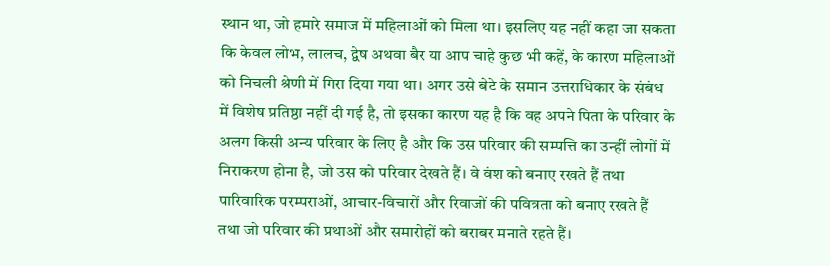स्थान था, जो हमारे समाज में महिलाओं को मिला था। इसलिए यह नहीं कहा जा सकता कि केवल लोभ, लालच, द्वेष अथवा बैर या आप चाहे कुछ भी कहें, के कारण महिलाओं को निचली श्रेणी में गिरा दिया गया था। अगर उसे बेटे के समान उत्तराधिकार के संबंध में विशेष प्रतिष्ठा नहीं दी गई है, तो इसका कारण यह है कि वह अपने पिता के परिवार के अलग किसी अन्य परिवार के लिए है और कि उस परिवार की सम्पत्ति का उन्हीं लोगों में निराकरण होना है, जो उस को परिवार देखते हैं। वे वंश को बनाए रखते हैं तथा पारिवारिक परम्पराओं, आचार-विचारों और रिवाजों की पवित्रता को बनाए रखते हैं तथा जो परिवार की प्रथाओं और समारोहों को बराबर मनाते रहते हैं।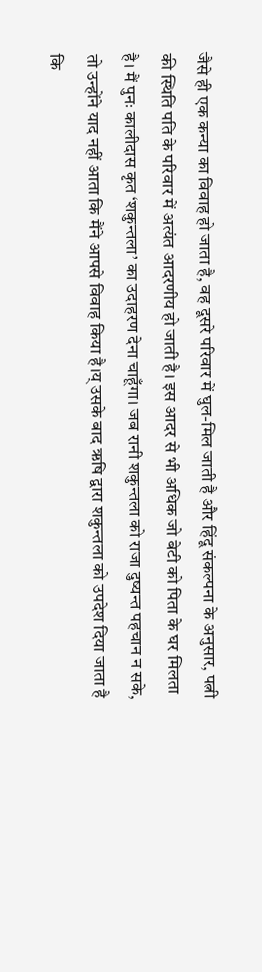जैसे ही एक कन्या का विवाह हो जाता है, वह दूसरे परिवार में घुल-मिल जाती है और हिंदू संकल्पना के अनुसार, पत्नी की स्थिति पति के परिवार में अत्यंत आदरणीय हो जाती है। इस आदर से भी अधिक जो बेटी को पिता के घर मिलता है। मैं पुनः कालीदास कृत ‘शकुन्तला’ का उदाहरण देना चाहूँगा। जब रानी शकुन्तला को राजा दुष्यन्त पहचान न सके, तो उन्होंने याद नहीं आता कि मैंने आपसे विवाह किया है।य् उसके बाद ऋषि द्वारा शकुन्तला को उपदेश दिया जाता है कि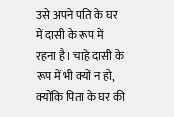उसे अपने पति के घर में दासी के रूप में रहना है। चाहे दासी के रूप में भी क्यों न हो, क्योंकि पिता के घर की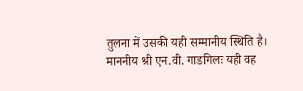तुलना में उसकी यही सम्मानीय स्थिति है।
माननीय श्री एन.वी. गाडगिलः यही वह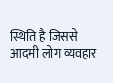स्थिति है जिससे आदमी लोग व्यवहार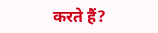करते हैं?